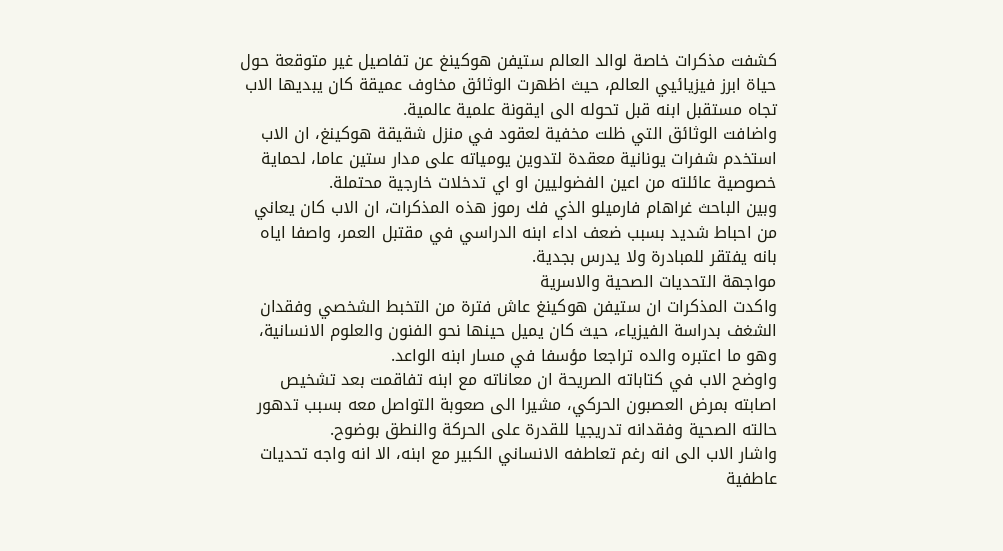كشفت مذكرات خاصة لوالد العالم ستيفن هوكينغ عن تفاصيل غير متوقعة حول حياة ابرز فيزيائيي العالم، حيث اظهرت الوثائق مخاوف عميقة كان يبديها الاب تجاه مستقبل ابنه قبل تحوله الى ايقونة علمية عالمية.
واضافت الوثائق التي ظلت مخفية لعقود في منزل شقيقة هوكينغ، ان الاب استخدم شفرات يونانية معقدة لتدوين يومياته على مدار ستين عاما، لحماية خصوصية عائلته من اعين الفضوليين او اي تدخلات خارجية محتملة.
وبين الباحث غراهام فارميلو الذي فك رموز هذه المذكرات، ان الاب كان يعاني من احباط شديد بسبب ضعف اداء ابنه الدراسي في مقتبل العمر، واصفا اياه بانه يفتقر للمبادرة ولا يدرس بجدية.
مواجهة التحديات الصحية والاسرية
واكدت المذكرات ان ستيفن هوكينغ عاش فترة من التخبط الشخصي وفقدان الشغف بدراسة الفيزياء، حيث كان يميل حينها نحو الفنون والعلوم الانسانية، وهو ما اعتبره والده تراجعا مؤسفا في مسار ابنه الواعد.
واوضح الاب في كتاباته الصريحة ان معاناته مع ابنه تفاقمت بعد تشخيص اصابته بمرض العصبون الحركي، مشيرا الى صعوبة التواصل معه بسبب تدهور حالته الصحية وفقدانه تدريجيا للقدرة على الحركة والنطق بوضوح.
واشار الاب الى انه رغم تعاطفه الانساني الكبير مع ابنه، الا انه واجه تحديات عاطفية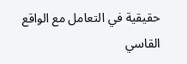حقيقية في التعامل مع الواقع القاسي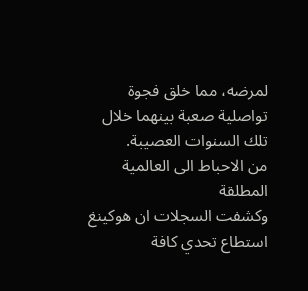لمرضه، مما خلق فجوة تواصلية صعبة بينهما خلال تلك السنوات العصيبة.
من الاحباط الى العالمية المطلقة
وكشفت السجلات ان هوكينغ استطاع تحدي كافة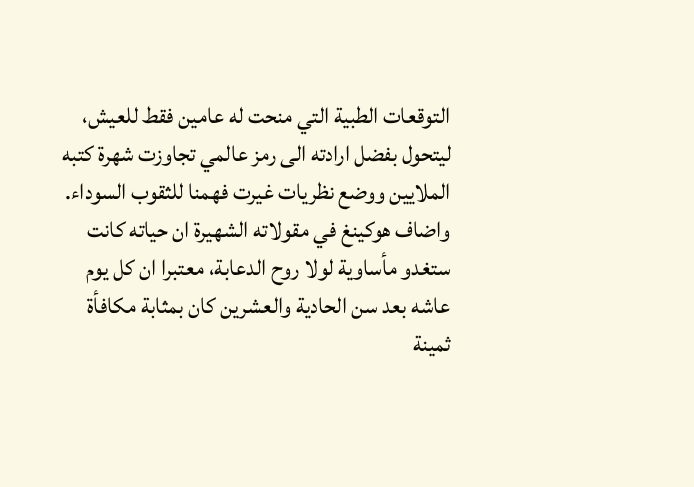التوقعات الطبية التي منحت له عامين فقط للعيش، ليتحول بفضل ارادته الى رمز عالمي تجاوزت شهرة كتبه الملايين ووضع نظريات غيرت فهمنا للثقوب السوداء.
واضاف هوكينغ في مقولاته الشهيرة ان حياته كانت ستغدو مأساوية لولا روح الدعابة، معتبرا ان كل يوم عاشه بعد سن الحادية والعشرين كان بمثابة مكافأة ثمينة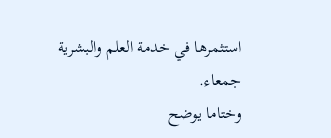استثمرها في خدمة العلم والبشرية جمعاء.
وختاما يوضح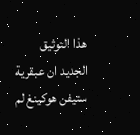هذا التوثيق الجديد ان عبقرية ستيفن هوكينغ لم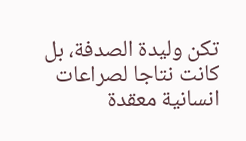تكن وليدة الصدفة، بل كانت نتاجا لصراعات انسانية معقدة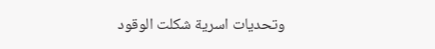وتحديات اسرية شكلت الوقود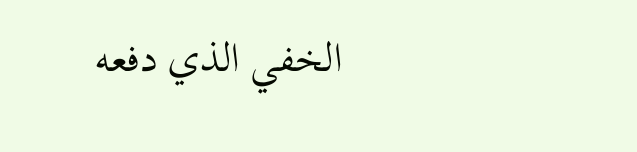الخفي الذي دفعه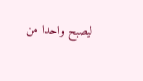ليصبح واحدا من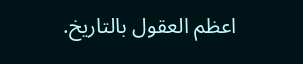اعظم العقول بالتاريخ.